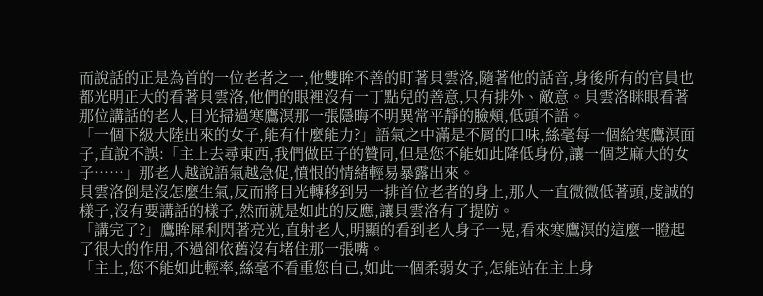而說話的正是為首的一位老者之一,他雙眸不善的盯著貝雲洛,隨著他的話音,身後所有的官員也都光明正大的看著貝雲洛,他們的眼裡沒有一丁點兒的善意,只有排外、敵意。貝雲洛眯眼看著那位講話的老人,目光掃過寒鷹溟那一張隱晦不明異常平靜的臉頰,低頭不語。
「一個下級大陸出來的女子,能有什麼能力?」語氣之中滿是不屑的口味,絲毫每一個給寒鷹溟面子,直說不誤:「主上去尋東西,我們做臣子的贊同,但是您不能如此降低身份,讓一個芝麻大的女子……」那老人越說語氣越急促,憤恨的情緒輕易暴露出來。
貝雲洛倒是沒怎麼生氣,反而將目光轉移到另一排首位老者的身上,那人一直微微低著頭,虔誠的樣子,沒有要講話的樣子,然而就是如此的反應,讓貝雲洛有了提防。
「講完了?」鷹眸犀利閃著亮光,直射老人,明顯的看到老人身子一晃,看來寒鷹溟的這麼一瞪起了很大的作用,不過卻依舊沒有堵住那一張嘴。
「主上,您不能如此輕率,絲毫不看重您自己,如此一個柔弱女子,怎能站在主上身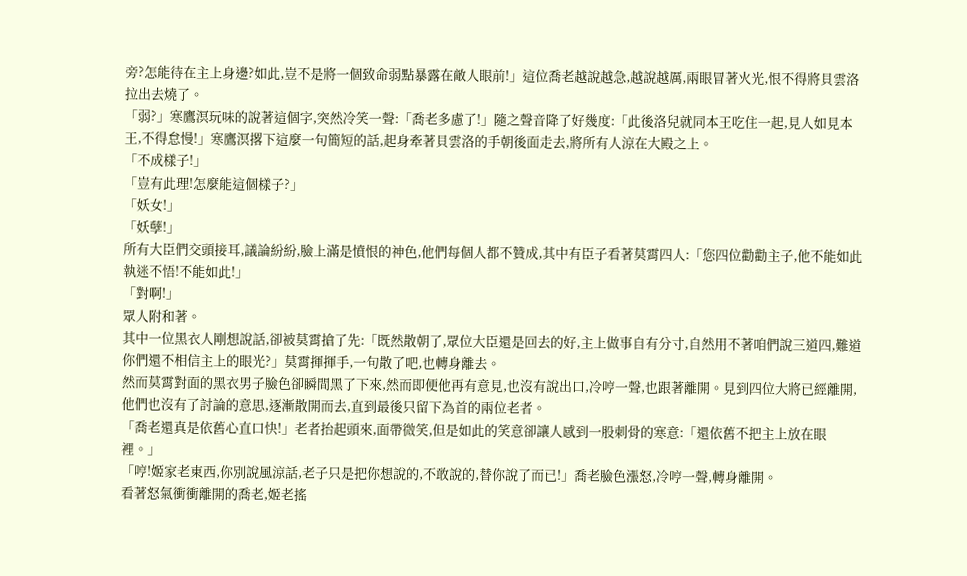旁?怎能待在主上身邊?如此,豈不是將一個致命弱點暴露在敵人眼前!」這位喬老越說越急,越說越厲,兩眼冒著火光,恨不得將貝雲洛拉出去燒了。
「弱?」寒鷹溟玩味的說著這個字,突然冷笑一聲:「喬老多慮了!」隨之聲音降了好幾度:「此後洛兒就同本王吃住一起,見人如見本王,不得怠慢!」寒鷹溟撂下這麼一句簡短的話,起身牽著貝雲洛的手朝後面走去,將所有人涼在大殿之上。
「不成樣子!」
「豈有此理!怎麼能這個樣子?」
「妖女!」
「妖孽!」
所有大臣們交頭接耳,議論紛紛,臉上滿是憤恨的神色,他們每個人都不贊成,其中有臣子看著莫霄四人:「您四位勸勸主子,他不能如此執迷不悟!不能如此!」
「對啊!」
眾人附和著。
其中一位黑衣人剛想說話,卻被莫霄搶了先:「既然散朝了,眾位大臣還是回去的好,主上做事自有分寸,自然用不著咱們說三道四,難道你們還不相信主上的眼光?」莫霄揮揮手,一句散了吧,也轉身離去。
然而莫霄對面的黑衣男子臉色卻瞬間黑了下來,然而即便他再有意見,也沒有說出口,冷哼一聲,也跟著離開。見到四位大將已經離開,他們也沒有了討論的意思,逐漸散開而去,直到最後只留下為首的兩位老者。
「喬老還真是依舊心直口快!」老者抬起頭來,面帶微笑,但是如此的笑意卻讓人感到一股刺骨的寒意:「還依舊不把主上放在眼裡。」
「哼!姬家老東西,你別說風涼話,老子只是把你想說的,不敢說的,替你說了而已!」喬老臉色漲怒,冷哼一聲,轉身離開。
看著怒氣衝衝離開的喬老,姬老搖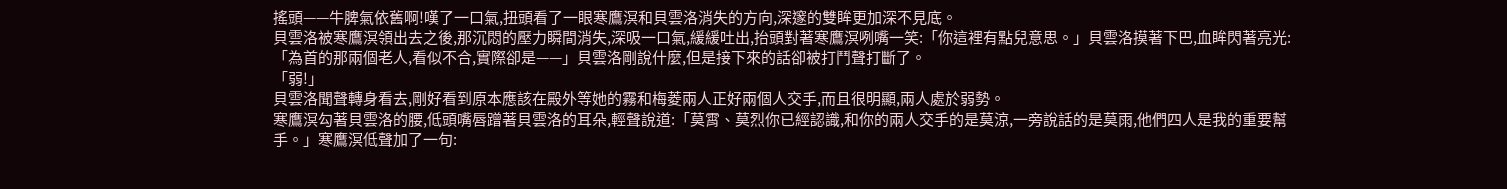搖頭——牛脾氣依舊啊!嘆了一口氣,扭頭看了一眼寒鷹溟和貝雲洛消失的方向,深邃的雙眸更加深不見底。
貝雲洛被寒鷹溟領出去之後,那沉悶的壓力瞬間消失,深吸一口氣,緩緩吐出,抬頭對著寒鷹溟咧嘴一笑:「你這裡有點兒意思。」貝雲洛摸著下巴,血眸閃著亮光:「為首的那兩個老人,看似不合,實際卻是——」貝雲洛剛說什麼,但是接下來的話卻被打鬥聲打斷了。
「弱!」
貝雲洛聞聲轉身看去,剛好看到原本應該在殿外等她的霧和梅菱兩人正好兩個人交手,而且很明顯,兩人處於弱勢。
寒鷹溟勾著貝雲洛的腰,低頭嘴唇蹭著貝雲洛的耳朵,輕聲說道:「莫霄、莫烈你已經認識,和你的兩人交手的是莫涼,一旁說話的是莫雨,他們四人是我的重要幫手。」寒鷹溟低聲加了一句: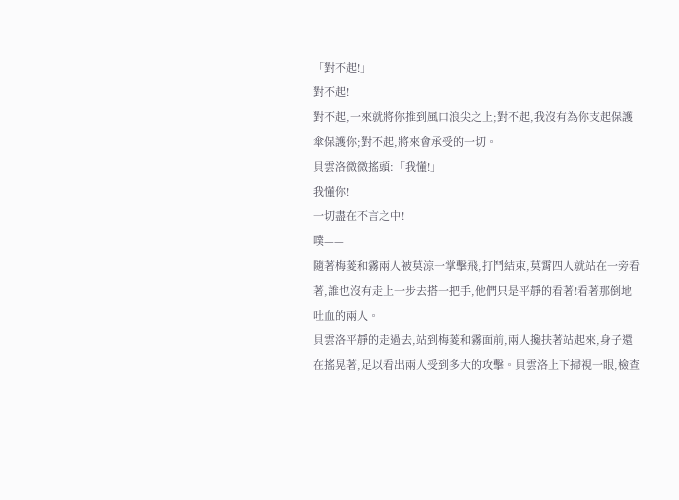「對不起!」
對不起!
對不起,一來就將你推到風口浪尖之上;對不起,我沒有為你支起保護傘保護你;對不起,將來會承受的一切。
貝雲洛微微搖頭:「我懂!」
我懂你!
一切盡在不言之中!
噗——
隨著梅菱和霧兩人被莫涼一掌擊飛,打鬥結束,莫霄四人就站在一旁看著,誰也沒有走上一步去搭一把手,他們只是平靜的看著!看著那倒地吐血的兩人。
貝雲洛平靜的走過去,站到梅菱和霧面前,兩人攙扶著站起來,身子還在搖晃著,足以看出兩人受到多大的攻擊。貝雲洛上下掃視一眼,檢查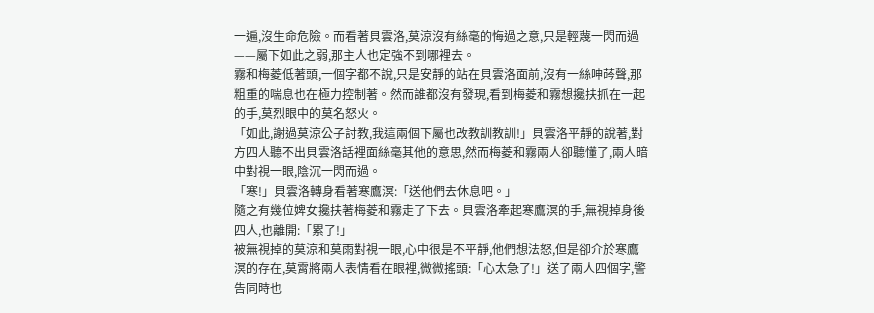一遍,沒生命危險。而看著貝雲洛,莫涼沒有絲毫的悔過之意,只是輕蔑一閃而過——屬下如此之弱,那主人也定強不到哪裡去。
霧和梅菱低著頭,一個字都不說,只是安靜的站在貝雲洛面前,沒有一絲呻荶聲,那粗重的喘息也在極力控制著。然而誰都沒有發現,看到梅菱和霧想攙扶抓在一起的手,莫烈眼中的莫名怒火。
「如此,謝過莫涼公子討教,我這兩個下屬也改教訓教訓!」貝雲洛平靜的說著,對方四人聽不出貝雲洛話裡面絲毫其他的意思,然而梅菱和霧兩人卻聽懂了,兩人暗中對視一眼,陰沉一閃而過。
「寒!」貝雲洛轉身看著寒鷹溟:「送他們去休息吧。」
隨之有幾位婢女攙扶著梅菱和霧走了下去。貝雲洛牽起寒鷹溟的手,無視掉身後四人,也離開:「累了!」
被無視掉的莫涼和莫雨對視一眼,心中很是不平靜,他們想法怒,但是卻介於寒鷹溟的存在,莫霄將兩人表情看在眼裡,微微搖頭:「心太急了!」送了兩人四個字,警告同時也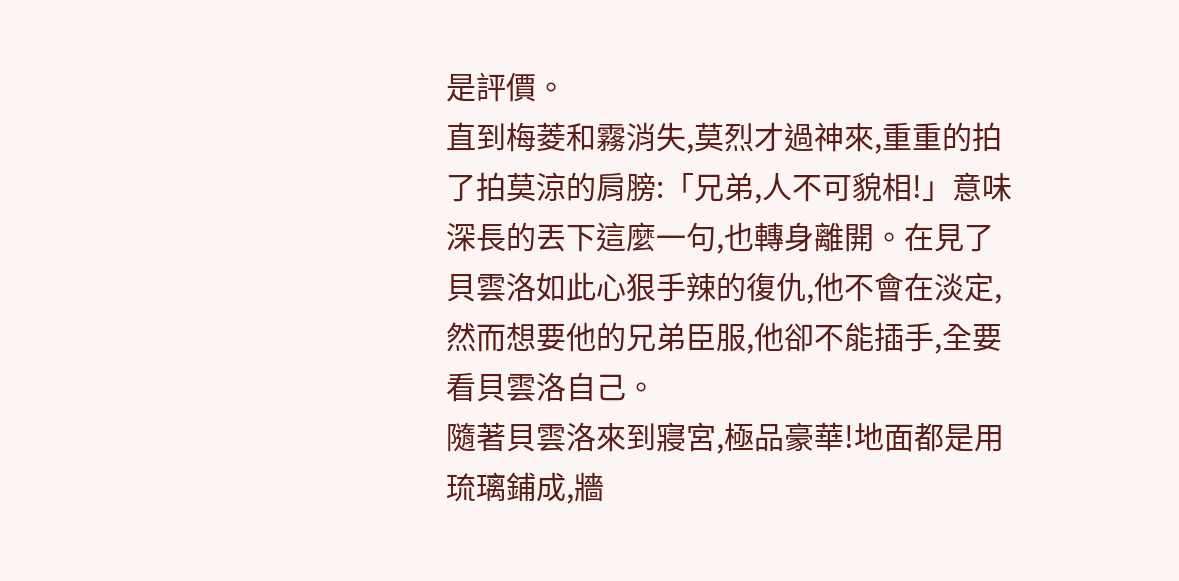是評價。
直到梅菱和霧消失,莫烈才過神來,重重的拍了拍莫涼的肩膀:「兄弟,人不可貌相!」意味深長的丟下這麼一句,也轉身離開。在見了貝雲洛如此心狠手辣的復仇,他不會在淡定,然而想要他的兄弟臣服,他卻不能插手,全要看貝雲洛自己。
隨著貝雲洛來到寢宮,極品豪華!地面都是用琉璃鋪成,牆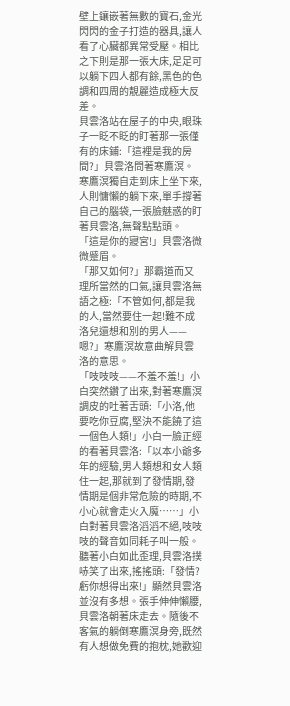壁上鑲嵌著無數的寶石,金光閃閃的金子打造的器具,讓人看了心臟都異常受壓。相比之下則是那一張大床,足足可以躺下四人都有餘,黑色的色調和四周的靚麗造成極大反差。
貝雲洛站在屋子的中央,眼珠子一眨不眨的盯著那一張僅有的床鋪:「這裡是我的房間?」貝雲洛問著寒鷹溟。
寒鷹溟獨自走到床上坐下來,人則慵懶的躺下來,單手撐著自己的腦袋,一張臉魅惑的盯著貝雲洛,無聲點點頭。
「這是你的寢宮!」貝雲洛微微蹙眉。
「那又如何?」那霸道而又理所當然的口氣,讓貝雲洛無語之極:「不管如何,都是我的人,當然要住一起!難不成洛兒還想和別的男人——嗯?」寒鷹溟故意曲解貝雲洛的意思。
「吱吱吱——不羞不羞!」小白突然鑽了出來,對著寒鷹溟調皮的吐著舌頭:「小洛,他要吃你豆腐,堅決不能饒了這一個色人類!」小白一臉正經的看著貝雲洛:「以本小爺多年的經驗,男人類想和女人類住一起,那就到了發情期,發情期是個非常危險的時期,不小心就會走火入魔……」小白對著貝雲洛滔滔不絕,吱吱吱的聲音如同耗子叫一般。
聽著小白如此歪理,貝雲洛撲哧笑了出來,搖搖頭:「發情?虧你想得出來!」顯然貝雲洛並沒有多想。張手伸伸懶腰,貝雲洛朝著床走去。隨後不客氣的躺倒寒鷹溟身旁,既然有人想做免費的抱枕,她歡迎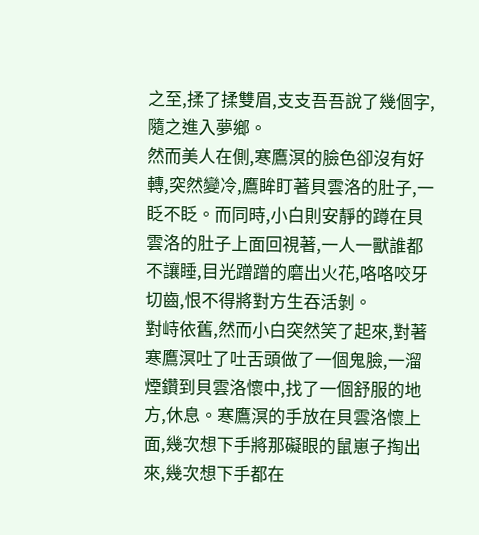之至,揉了揉雙眉,支支吾吾說了幾個字,隨之進入夢鄉。
然而美人在側,寒鷹溟的臉色卻沒有好轉,突然變冷,鷹眸盯著貝雲洛的肚子,一眨不眨。而同時,小白則安靜的蹲在貝雲洛的肚子上面回視著,一人一獸誰都不讓睡,目光蹭蹭的磨出火花,咯咯咬牙切齒,恨不得將對方生吞活剝。
對峙依舊,然而小白突然笑了起來,對著寒鷹溟吐了吐舌頭做了一個鬼臉,一溜煙鑽到貝雲洛懷中,找了一個舒服的地方,休息。寒鷹溟的手放在貝雲洛懷上面,幾次想下手將那礙眼的鼠崽子掏出來,幾次想下手都在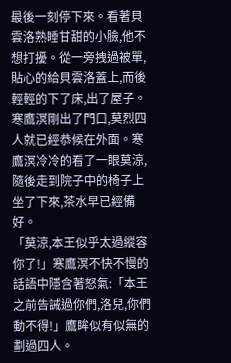最後一刻停下來。看著貝雲洛熟睡甘甜的小臉,他不想打擾。從一旁拽過被單,貼心的給貝雲洛蓋上,而後輕輕的下了床,出了屋子。
寒鷹溟剛出了門口,莫烈四人就已經恭候在外面。寒鷹溟冷冷的看了一眼莫涼,隨後走到院子中的椅子上坐了下來,茶水早已經備好。
「莫涼,本王似乎太過縱容你了!」寒鷹溟不快不慢的話語中隱含著怒氣:「本王之前告誡過你們,洛兒,你們動不得!」鷹眸似有似無的劃過四人。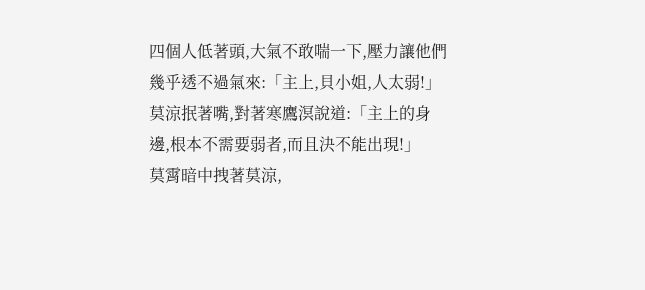四個人低著頭,大氣不敢喘一下,壓力讓他們幾乎透不過氣來:「主上,貝小姐,人太弱!」莫涼抿著嘴,對著寒鷹溟說道:「主上的身邊,根本不需要弱者,而且決不能出現!」
莫霄暗中拽著莫涼,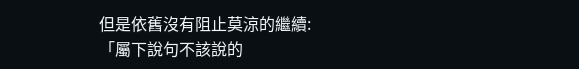但是依舊沒有阻止莫涼的繼續:「屬下說句不該說的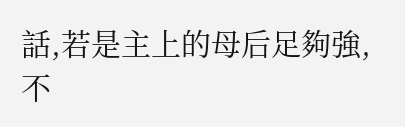話,若是主上的母后足夠強,不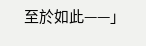至於如此——」